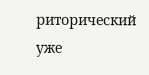риторический уже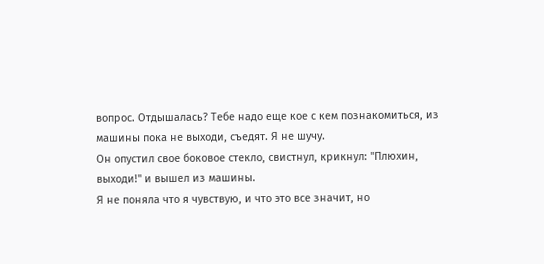вопрос. Отдышалась? Тебе надо еще кое с кем познакомиться, из машины пока не выходи, съедят. Я не шучу.
Он опустил свое боковое стекло, свистнул, крикнул: "Плюхин, выходи!" и вышел из машины.
Я не поняла что я чувствую, и что это все значит, но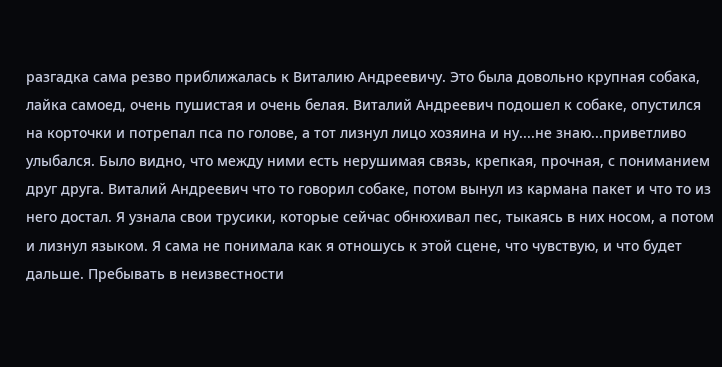разгадка сама резво приближалась к Виталию Андреевичу. Это была довольно крупная собака, лайка самоед, очень пушистая и очень белая. Виталий Андреевич подошел к собаке, опустился на корточки и потрепал пса по голове, а тот лизнул лицо хозяина и ну....не знаю...приветливо улыбался. Было видно, что между ними есть нерушимая связь, крепкая, прочная, с пониманием друг друга. Виталий Андреевич что то говорил собаке, потом вынул из кармана пакет и что то из него достал. Я узнала свои трусики, которые сейчас обнюхивал пес, тыкаясь в них носом, а потом и лизнул языком. Я сама не понимала как я отношусь к этой сцене, что чувствую, и что будет дальше. Пребывать в неизвестности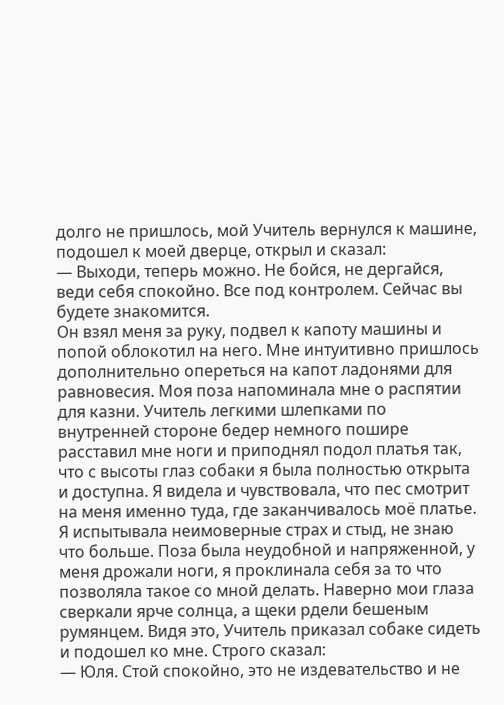долго не пришлось, мой Учитель вернулся к машине, подошел к моей дверце, открыл и сказал:
— Выходи, теперь можно. Не бойся, не дергайся, веди себя спокойно. Все под контролем. Сейчас вы будете знакомится.
Он взял меня за руку, подвел к капоту машины и попой облокотил на него. Мне интуитивно пришлось дополнительно опереться на капот ладонями для равновесия. Моя поза напоминала мне о распятии для казни. Учитель легкими шлепками по внутренней стороне бедер немного пошире расставил мне ноги и приподнял подол платья так, что с высоты глаз собаки я была полностью открыта и доступна. Я видела и чувствовала, что пес смотрит на меня именно туда, где заканчивалось моё платье. Я испытывала неимоверные страх и стыд, не знаю что больше. Поза была неудобной и напряженной, у меня дрожали ноги, я проклинала себя за то что позволяла такое со мной делать. Наверно мои глаза сверкали ярче солнца, а щеки рдели бешеным румянцем. Видя это, Учитель приказал собаке сидеть и подошел ко мне. Строго сказал:
— Юля. Стой спокойно, это не издевательство и не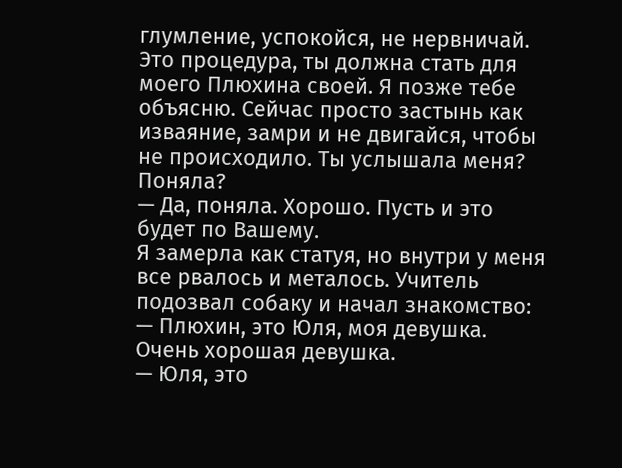глумление, успокойся, не нервничай. Это процедура, ты должна стать для моего Плюхина своей. Я позже тебе объясню. Сейчас просто застынь как изваяние, замри и не двигайся, чтобы не происходило. Ты услышала меня? Поняла?
— Да, поняла. Хорошо. Пусть и это будет по Вашему.
Я замерла как статуя, но внутри у меня все рвалось и металось. Учитель подозвал собаку и начал знакомство:
— Плюхин, это Юля, моя девушка. Очень хорошая девушка.
— Юля, это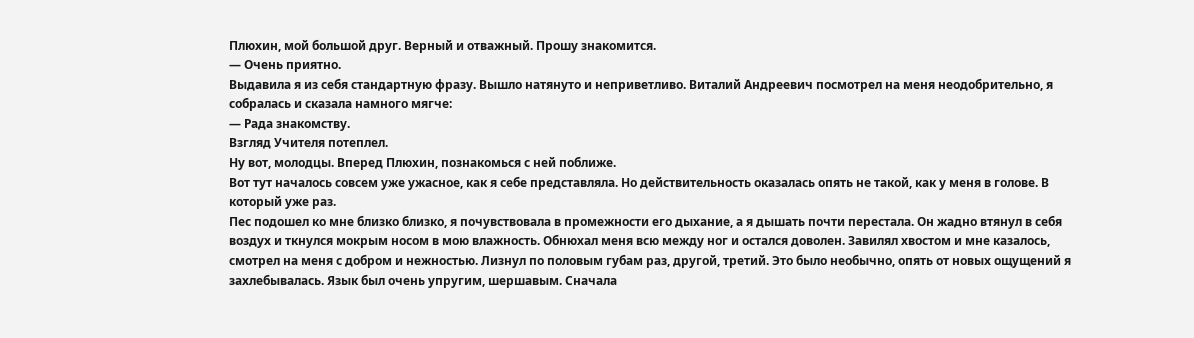Плюхин, мой большой друг. Верный и отважный. Прошу знакомится.
— Очень приятно.
Выдавила я из себя стандартную фразу. Вышло натянуто и неприветливо. Виталий Андреевич посмотрел на меня неодобрительно, я собралась и сказала намного мягче:
— Рада знакомству.
Взгляд Учителя потеплел.
Ну вот, молодцы. Вперед Плюхин, познакомься с ней поближе.
Вот тут началось совсем уже ужасное, как я себе представляла. Но действительность оказалась опять не такой, как у меня в голове. В который уже раз.
Пес подошел ко мне близко близко, я почувствовала в промежности его дыхание, а я дышать почти перестала. Он жадно втянул в себя воздух и ткнулся мокрым носом в мою влажность. Обнюхал меня всю между ног и остался доволен. Завилял хвостом и мне казалось, смотрел на меня с добром и нежностью. Лизнул по половым губам раз, другой, третий. Это было необычно, опять от новых ощущений я захлебывалась. Язык был очень упругим, шершавым. Сначала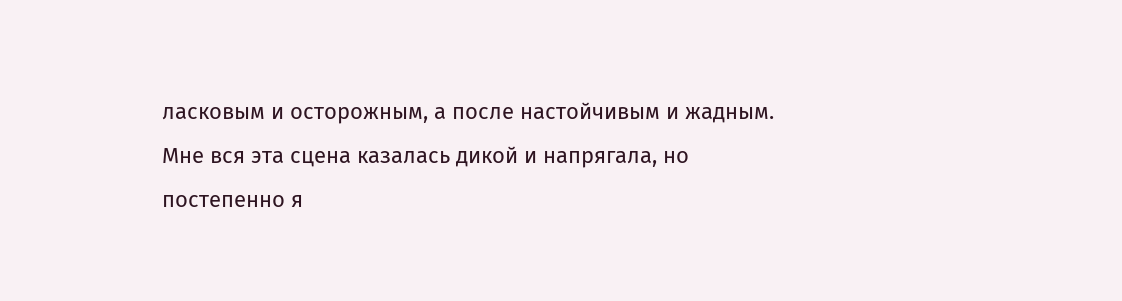ласковым и осторожным, а после настойчивым и жадным. Мне вся эта сцена казалась дикой и напрягала, но постепенно я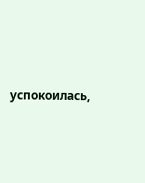успокоилась,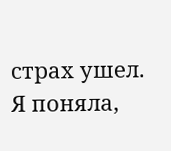страх ушел. Я поняла,